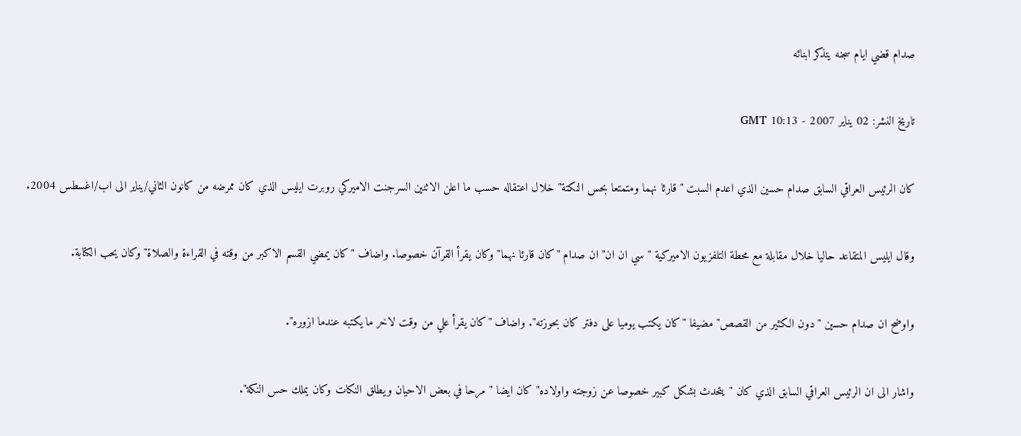صدام قضي ايام سجنه يتذكر ابنائه

تاريخ النشر: 02 يناير 2007 - 10:13 GMT

كان الرئيس العراقي السابق صدام حسين الذي اعدم السبت "قارئا نهما ومتمتعا بحس النكتة" خلال اعتقاله حسب ما اعلن الاثنين السرجنت الاميركي روبرت ايليس الذي كان ممرضه من كانون الثاني/يناير الى اب/اغسطس 2004.

وقال ايليس المتقاعد حاليا خلال مقابلة مع محطة التلفزيون الاميركية "سي ان ان" ان صدام "كان قارئا نهما" وكان يقرأ القرآن خصوصا. واضاف "كان يمضي القسم الاكبر من وقته في القراءة والصلاة" وكان يحب الكتابة.

واوضح ان صدام حسين "دون الكثير من القصص" مضيفا "كان يكتب يوميا على دفتر كان بحوزته". واضاف "كان يقرأ علي من وقت لاخر ما يكتبه عندما ازوره".

واشار الى ان الرئيس العراقي السابق الذي كان "يتحدث بشكل كبير خصوصا عن زوجته واولاده" كان ايضا "مرحا في بعض الاحيان ويطلق النكات وكان يملك حس النكة".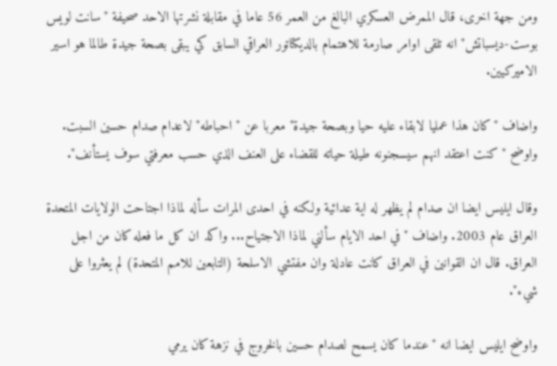ومن جهة اخرى، قال الممرض العسكري البالغ من العمر 56 عاما في مقابلة نشرتها الاحد صحيفة "سانت لويس بوست-ديسباتش" انه تلقى اوامر صارمة للاهتمام بالديكتاتور العراقي السابق كي يبقى بصحة جيدة طالما هو اسير الاميركيين.

واضاف "كان هذا عمليا لابقاء عليه حيا وبصحة جيدة" معربا عن "احباطه" لاعدام صدام حسين السبت. واوضح "كنت اعتقد انهم سيسجنونه طيلة حياته للقضاء على العنف الذي حسب معرفتي سوف يستأنف".

وقال ايليس ايضا ان صدام لم يظهر له اية عدائية ولكنه في احدى المرات سأله لماذا اجتاحت الولايات المتحدة العراق عام 2003. واضاف "في احد الايام سألني لماذا الاجتياح... واكد ان كل ما فعله كان من اجل العراق. قال ان القوانين في العراق كانت عادلة وان مفتشي الاسلحة (التابعين للامم المتحدة) لم يعثروا على شيء".

واوضح ايليس ايضا انه "عندما كان يسمح لصدام حسين بالخروج في نزهة كان يرمي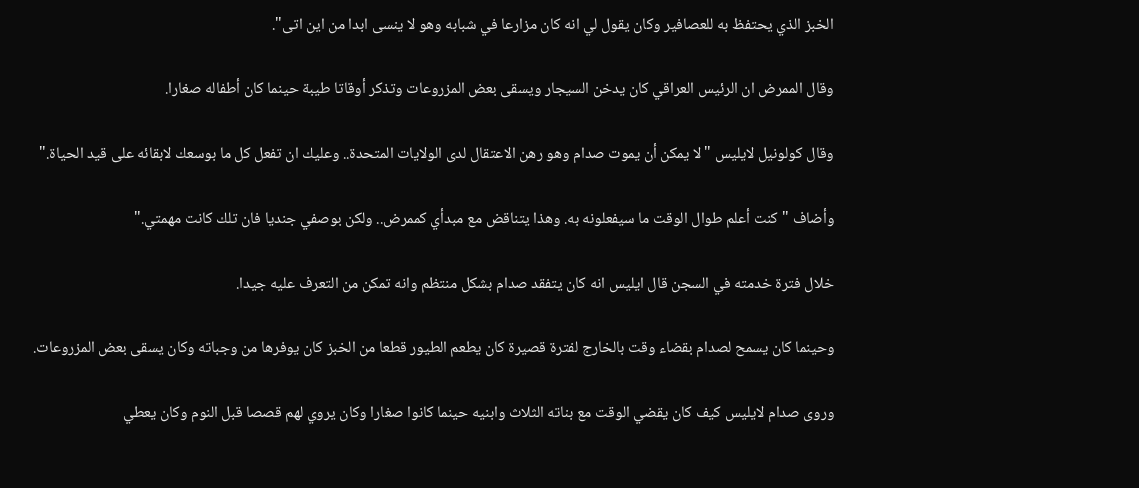الخبز الذي يحتفظ به للعصافير وكان يقول لي انه كان مزارعا في شبابه وهو لا ينسى ابدا من اين اتى".

وقال الممرض ان الرئيس العراقي كان يدخن السيجار ويسقى بعض المزروعات وتذكر أوقاتا طيبة حينما كان أطفاله صغارا.

وقال كولونيل لايليس "لا يمكن أن يموت صدام وهو رهن الاعتقال لدى الولايات المتحدة.. وعليك ان تفعل كل ما بوسعك لابقائه على قيد الحياة."

وأضاف "كنت أعلم طوال الوقت ما سيفعلونه به. وهذا يتناقض مع مبدأي كممرض.. ولكن بوصفي جنديا فان تلك كانت مهمتي."

خلال فترة خدمته في السجن قال ايليس انه كان يتفقد صدام بشكل منتظم وانه تمكن من التعرف عليه جيدا.

وحينما كان يسمح لصدام بقضاء وقت بالخارج لفترة قصيرة كان يطعم الطيور قطعا من الخبز كان يوفرها من وجباته وكان يسقى بعض المزروعات.

وروى صدام لايليس كيف كان يقضي الوقت مع بناته الثلاث وابنيه حينما كانوا صغارا وكان يروي لهم قصصا قبل النوم وكان يعطي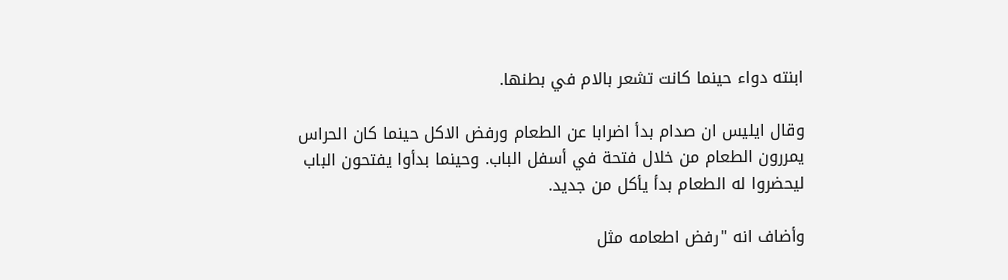ابنته دواء حينما كانت تشعر بالام في بطنها.

وقال ايليس ان صدام بدأ اضرابا عن الطعام ورفض الاكل حينما كان الحراس يمررون الطعام من خلال فتحة في أسفل الباب. وحينما بدأوا يفتحون الباب ليحضروا له الطعام بدأ يأكل من جديد.

وأضاف انه "رفض اطعامه مثل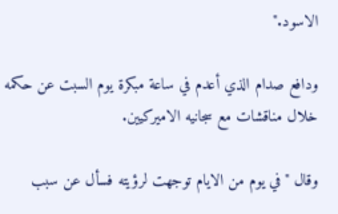الاسود."

ودافع صدام الذي أعدم في ساعة مبكرة يوم السبت عن حكمه خلال مناقشات مع سجانيه الاميركيين.

وقال "في يوم من الايام توجهت لرؤيته فسأل عن سبب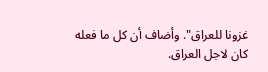غزونا للعراق". وأضاف أن كل ما فعله كان لاجل العراق.